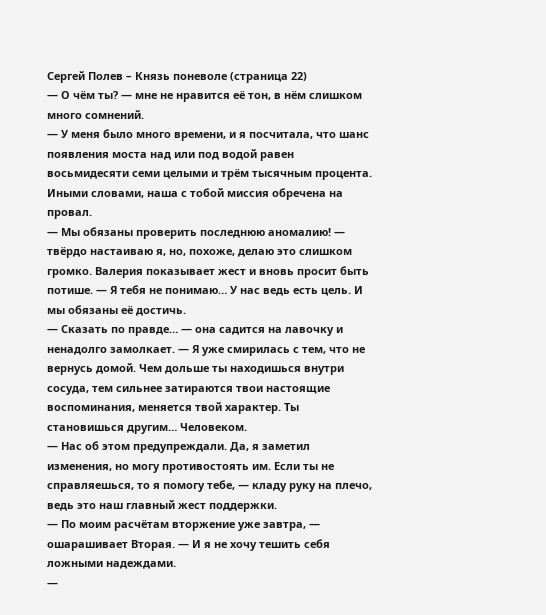Сергей Полев – Князь поневоле (страница 22)
— О чём ты? — мне не нравится её тон, в нём слишком много сомнений.
— У меня было много времени, и я посчитала, что шанс появления моста над или под водой равен восьмидесяти семи целыми и трём тысячным процента. Иными словами, наша с тобой миссия обречена на провал.
— Мы обязаны проверить последнюю аномалию! — твёрдо настаиваю я, но, похоже, делаю это слишком громко. Валерия показывает жест и вновь просит быть потише. — Я тебя не понимаю… У нас ведь есть цель. И мы обязаны её достичь.
— Сказать по правде… — она садится на лавочку и ненадолго замолкает. — Я уже смирилась с тем, что не вернусь домой. Чем дольше ты находишься внутри сосуда, тем сильнее затираются твои настоящие воспоминания, меняется твой характер. Ты становишься другим… Человеком.
— Нас об этом предупреждали. Да, я заметил изменения, но могу противостоять им. Если ты не справляешься, то я помогу тебе, — кладу руку на плечо, ведь это наш главный жест поддержки.
— По моим расчётам вторжение уже завтра, — ошарашивает Вторая. — И я не хочу тешить себя ложными надеждами.
—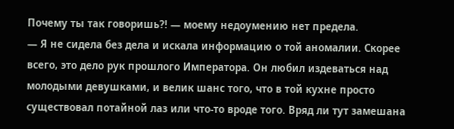Почему ты так говоришь?! — моему недоумению нет предела.
— Я не сидела без дела и искала информацию о той аномалии. Скорее всего, это дело рук прошлого Императора. Он любил издеваться над молодыми девушками, и велик шанс того, что в той кухне просто существовал потайной лаз или что-то вроде того. Вряд ли тут замешана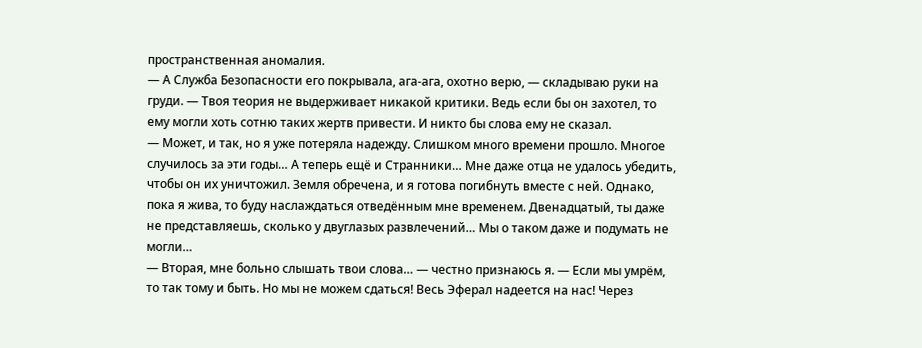пространственная аномалия.
— А Служба Безопасности его покрывала, ага-ага, охотно верю, — складываю руки на груди. — Твоя теория не выдерживает никакой критики. Ведь если бы он захотел, то ему могли хоть сотню таких жертв привести. И никто бы слова ему не сказал.
— Может, и так, но я уже потеряла надежду. Слишком много времени прошло. Многое случилось за эти годы… А теперь ещё и Странники… Мне даже отца не удалось убедить, чтобы он их уничтожил. Земля обречена, и я готова погибнуть вместе с ней. Однако, пока я жива, то буду наслаждаться отведённым мне временем. Двенадцатый, ты даже не представляешь, сколько у двуглазых развлечений… Мы о таком даже и подумать не могли…
— Вторая, мне больно слышать твои слова… — честно признаюсь я. — Если мы умрём, то так тому и быть. Но мы не можем сдаться! Весь Эферал надеется на нас! Через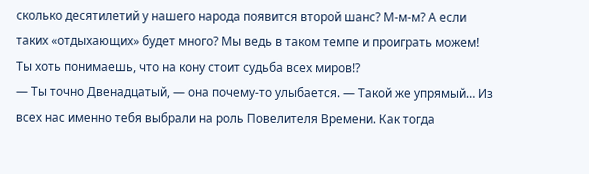сколько десятилетий у нашего народа появится второй шанс? М-м-м? А если таких «отдыхающих» будет много? Мы ведь в таком темпе и проиграть можем! Ты хоть понимаешь, что на кону стоит судьба всех миров!?
— Ты точно Двенадцатый, — она почему-то улыбается. — Такой же упрямый… Из всех нас именно тебя выбрали на роль Повелителя Времени. Как тогда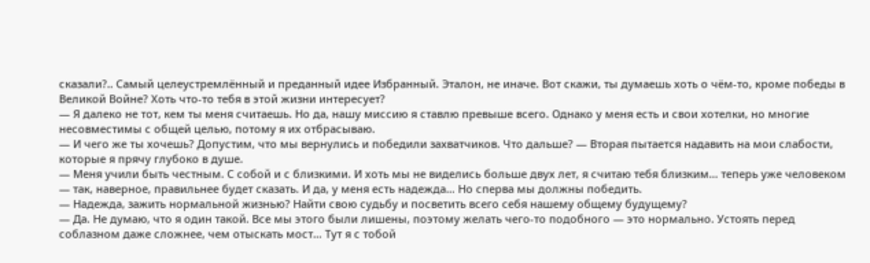сказали?.. Самый целеустремлённый и преданный идее Избранный. Эталон, не иначе. Вот скажи, ты думаешь хоть о чём-то, кроме победы в Великой Войне? Хоть что-то тебя в этой жизни интересует?
— Я далеко не тот, кем ты меня считаешь. Но да, нашу миссию я ставлю превыше всего. Однако у меня есть и свои хотелки, но многие несовместимы с общей целью, потому я их отбрасываю.
— И чего же ты хочешь? Допустим, что мы вернулись и победили захватчиков. Что дальше? — Вторая пытается надавить на мои слабости, которые я прячу глубоко в душе.
— Меня учили быть честным. С собой и с близкими. И хоть мы не виделись больше двух лет, я считаю тебя близким… теперь уже человеком — так, наверное, правильнее будет сказать. И да, у меня есть надежда… Но сперва мы должны победить.
— Надежда, зажить нормальной жизнью? Найти свою судьбу и посветить всего себя нашему общему будущему?
— Да. Не думаю, что я один такой. Все мы этого были лишены, поэтому желать чего-то подобного — это нормально. Устоять перед соблазном даже сложнее, чем отыскать мост… Тут я с тобой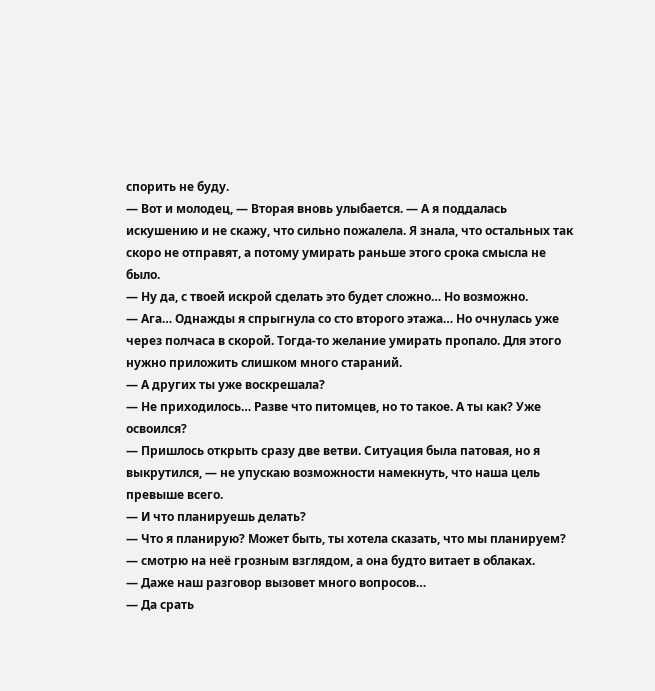спорить не буду.
— Вот и молодец, — Вторая вновь улыбается. — А я поддалась искушению и не скажу, что сильно пожалела. Я знала, что остальных так скоро не отправят, а потому умирать раньше этого срока смысла не было.
— Ну да, с твоей искрой сделать это будет сложно… Но возможно.
— Ага… Однажды я спрыгнула со сто второго этажа… Но очнулась уже через полчаса в скорой. Тогда-то желание умирать пропало. Для этого нужно приложить слишком много стараний.
— А других ты уже воскрешала?
— Не приходилось… Разве что питомцев, но то такое. А ты как? Уже освоился?
— Пришлось открыть сразу две ветви. Ситуация была патовая, но я выкрутился, — не упускаю возможности намекнуть, что наша цель превыше всего.
— И что планируешь делать?
— Что я планирую? Может быть, ты хотела сказать, что мы планируем? — смотрю на неё грозным взглядом, а она будто витает в облаках.
— Даже наш разговор вызовет много вопросов…
— Да срать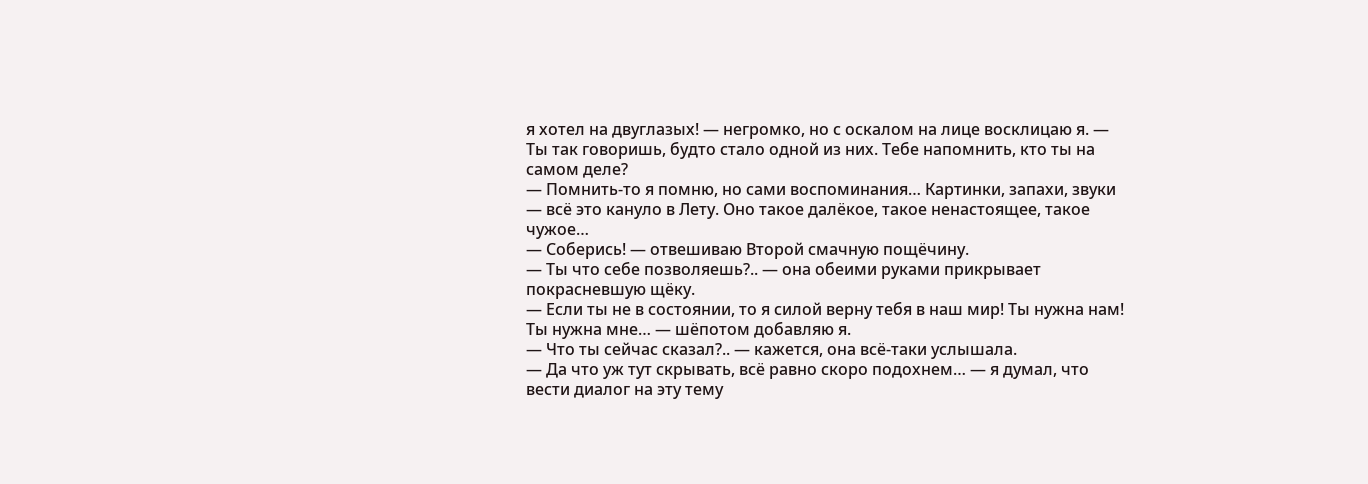я хотел на двуглазых! — негромко, но с оскалом на лице восклицаю я. — Ты так говоришь, будто стало одной из них. Тебе напомнить, кто ты на самом деле?
— Помнить-то я помню, но сами воспоминания… Картинки, запахи, звуки — всё это кануло в Лету. Оно такое далёкое, такое ненастоящее, такое чужое…
— Соберись! — отвешиваю Второй смачную пощёчину.
— Ты что себе позволяешь?.. — она обеими руками прикрывает покрасневшую щёку.
— Если ты не в состоянии, то я силой верну тебя в наш мир! Ты нужна нам! Ты нужна мне… — шёпотом добавляю я.
— Что ты сейчас сказал?.. — кажется, она всё-таки услышала.
— Да что уж тут скрывать, всё равно скоро подохнем… — я думал, что вести диалог на эту тему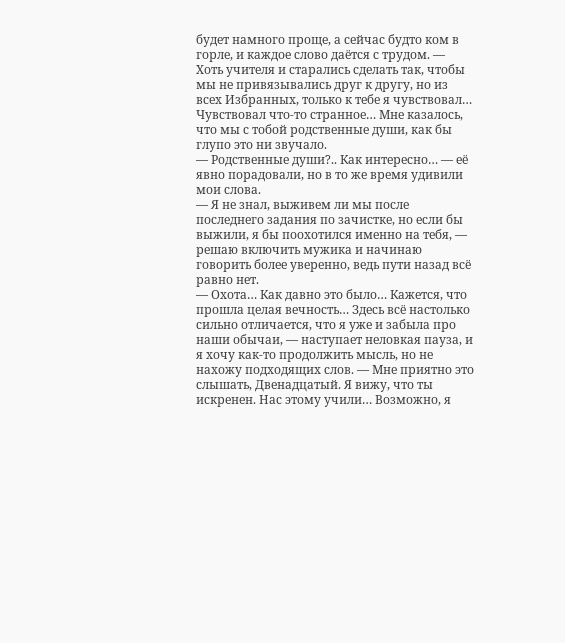будет намного проще, а сейчас будто ком в горле, и каждое слово даётся с трудом. — Хоть учителя и старались сделать так, чтобы мы не привязывались друг к другу, но из всех Избранных, только к тебе я чувствовал… Чувствовал что-то странное… Мне казалось, что мы с тобой родственные души, как бы глупо это ни звучало.
— Родственные души?.. Как интересно… — её явно порадовали, но в то же время удивили мои слова.
— Я не знал, выживем ли мы после последнего задания по зачистке, но если бы выжили, я бы поохотился именно на тебя, — решаю включить мужика и начинаю говорить более уверенно, ведь пути назад всё равно нет.
— Охота… Как давно это было… Кажется, что прошла целая вечность… Здесь всё настолько сильно отличается, что я уже и забыла про наши обычаи, — наступает неловкая пауза, и я хочу как-то продолжить мысль, но не нахожу подходящих слов. — Мне приятно это слышать, Двенадцатый. Я вижу, что ты искренен. Нас этому учили… Возможно, я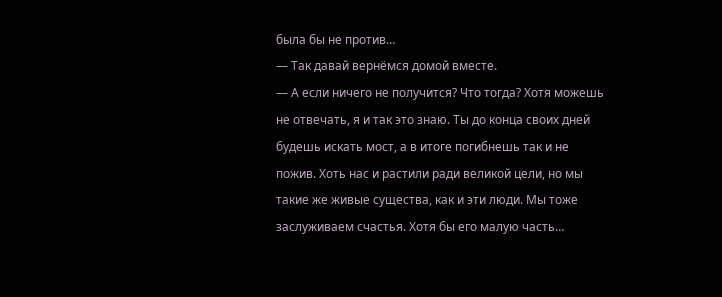была бы не против…
— Так давай вернёмся домой вместе.
— А если ничего не получится? Что тогда? Хотя можешь не отвечать, я и так это знаю. Ты до конца своих дней будешь искать мост, а в итоге погибнешь так и не пожив. Хоть нас и растили ради великой цели, но мы такие же живые существа, как и эти люди. Мы тоже заслуживаем счастья. Хотя бы его малую часть…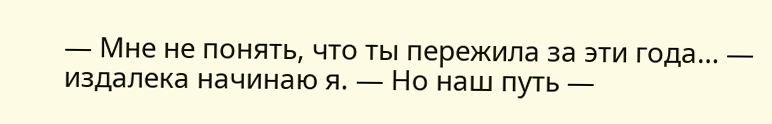— Мне не понять, что ты пережила за эти года… — издалека начинаю я. — Но наш путь —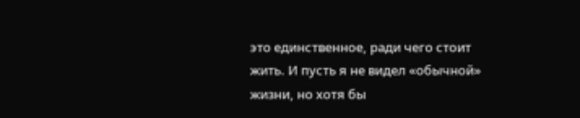это единственное, ради чего стоит жить. И пусть я не видел «обычной» жизни, но хотя бы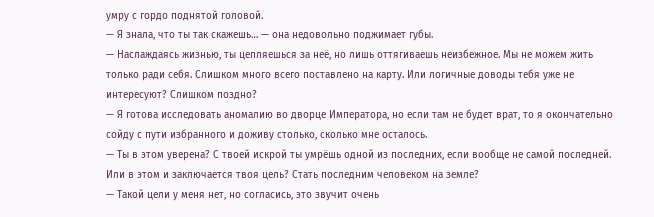умру с гордо поднятой головой.
— Я знала, что ты так скажешь… — она недовольно поджимает губы.
— Наслаждаясь жизнью, ты цепляешься за неё, но лишь оттягиваешь неизбежное. Мы не можем жить только ради себя. Слишком много всего поставлено на карту. Или логичные доводы тебя уже не интересуют? Слишком поздно?
— Я готова исследовать аномалию во дворце Императора, но если там не будет врат, то я окончательно сойду с пути избранного и доживу столько, сколько мне осталось.
— Ты в этом уверена? С твоей искрой ты умрёшь одной из последних, если вообще не самой последней. Или в этом и заключается твоя цель? Стать последним человеком на земле?
— Такой цели у меня нет, но согласись, это звучит очень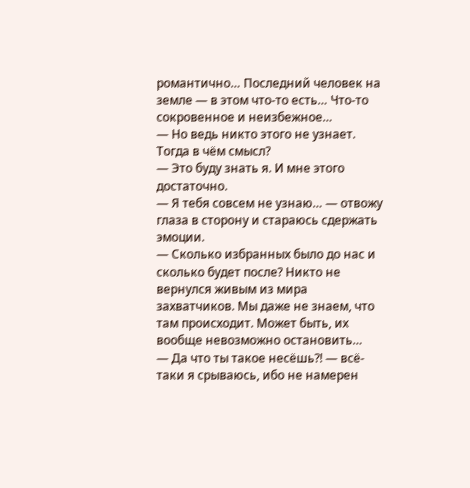романтично… Последний человек на земле — в этом что-то есть… Что-то сокровенное и неизбежное…
— Но ведь никто этого не узнает. Тогда в чём смысл?
— Это буду знать я. И мне этого достаточно.
— Я тебя совсем не узнаю… — отвожу глаза в сторону и стараюсь сдержать эмоции.
— Сколько избранных было до нас и сколько будет после? Никто не вернулся живым из мира захватчиков. Мы даже не знаем, что там происходит. Может быть, их вообще невозможно остановить…
— Да что ты такое несёшь?! — всё-таки я срываюсь, ибо не намерен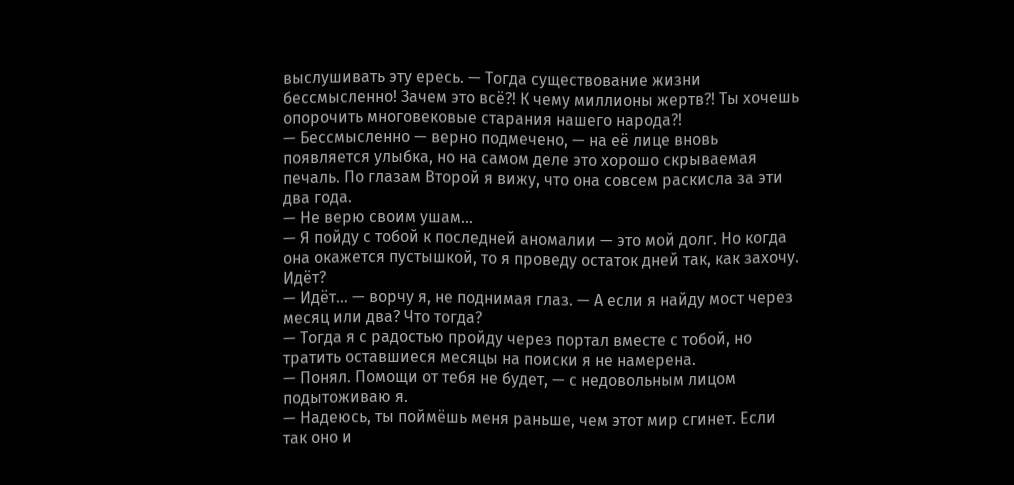выслушивать эту ересь. — Тогда существование жизни бессмысленно! Зачем это всё?! К чему миллионы жертв?! Ты хочешь опорочить многовековые старания нашего народа?!
— Бессмысленно — верно подмечено, — на её лице вновь появляется улыбка, но на самом деле это хорошо скрываемая печаль. По глазам Второй я вижу, что она совсем раскисла за эти два года.
— Не верю своим ушам…
— Я пойду с тобой к последней аномалии — это мой долг. Но когда она окажется пустышкой, то я проведу остаток дней так, как захочу. Идёт?
— Идёт… — ворчу я, не поднимая глаз. — А если я найду мост через месяц или два? Что тогда?
— Тогда я с радостью пройду через портал вместе с тобой, но тратить оставшиеся месяцы на поиски я не намерена.
— Понял. Помощи от тебя не будет, — с недовольным лицом подытоживаю я.
— Надеюсь, ты поймёшь меня раньше, чем этот мир сгинет. Если так оно и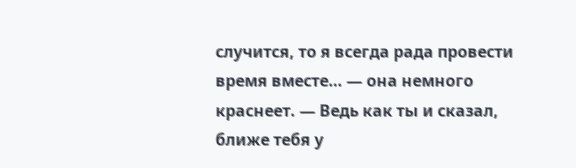случится, то я всегда рада провести время вместе… — она немного краснеет. — Ведь как ты и сказал, ближе тебя у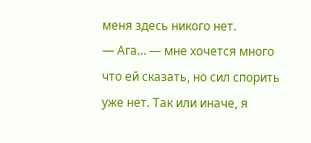меня здесь никого нет.
— Ага… — мне хочется много что ей сказать, но сил спорить уже нет. Так или иначе, я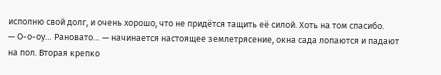исполню свой долг, и очень хорошо, что не придётся тащить её силой. Хоть на том спасибо.
— О-о-оу… Рановато… — начинается настоящее землетрясение, окна сада лопаются и падают на пол. Вторая крепко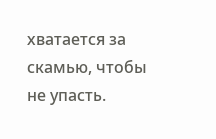хватается за скамью, чтобы не упасть.